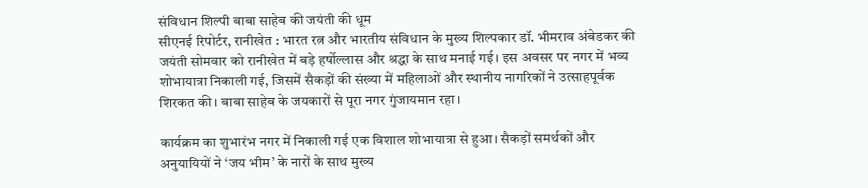संविधान शिल्पी बाबा साहेब की जयंती की धूम
सीएनई रिपोर्टर, रानीखेत : भारत रत्न और भारतीय संविधान के मुख्य शिल्पकार डॉ. भीमराव अंबेडकर की जयंती सोमवार को रानीखेत में बड़े हर्षोल्लास और श्रद्धा के साथ मनाई गई। इस अवसर पर नगर में भव्य शोभायात्रा निकाली गई, जिसमें सैकड़ों की संख्या में महिलाओं और स्थानीय नागरिकों ने उत्साहपूर्वक शिरकत की। बाबा साहेब के जयकारों से पूरा नगर गुंजायमान रहा।

कार्यक्रम का शुभारंभ नगर में निकाली गई एक विशाल शोभायात्रा से हुआ। सैकड़ों समर्थकों और अनुयायियों ने ‘जय भीम’ के नारों के साथ मुख्य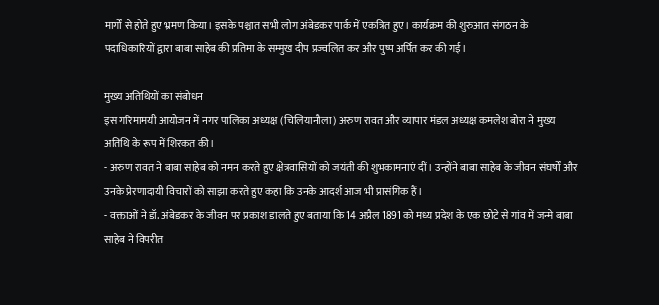मार्गों से होते हुए भ्रमण किया। इसके पश्चात सभी लोग अंबेडकर पार्क में एकत्रित हुए। कार्यक्रम की शुरुआत संगठन के पदाधिकारियों द्वारा बाबा साहेब की प्रतिमा के सम्मुख दीप प्रज्वलित कर और पुष्प अर्पित कर की गई।

मुख्य अतिथियों का संबोधन
इस गरिमामयी आयोजन में नगर पालिका अध्यक्ष (चिलियानौला) अरुण रावत और व्यापार मंडल अध्यक्ष कमलेश बोरा ने मुख्य अतिथि के रूप में शिरकत की।
- अरुण रावत ने बाबा साहेब को नमन करते हुए क्षेत्रवासियों को जयंती की शुभकामनाएं दीं। उन्होंने बाबा साहेब के जीवन संघर्षों और उनके प्रेरणादायी विचारों को साझा करते हुए कहा कि उनके आदर्श आज भी प्रासंगिक हैं।
- वक्ताओं ने डॉ. अंबेडकर के जीवन पर प्रकाश डालते हुए बताया कि 14 अप्रैल 1891 को मध्य प्रदेश के एक छोटे से गांव में जन्मे बाबा साहेब ने विपरीत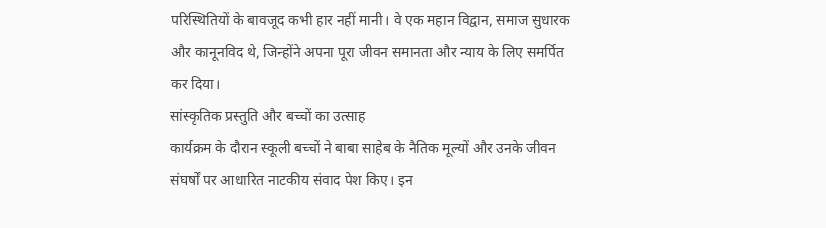परिस्थितियों के बावजूद कभी हार नहीं मानी। वे एक महान विद्वान, समाज सुधारक और कानूनविद थे, जिन्होंने अपना पूरा जीवन समानता और न्याय के लिए समर्पित कर दिया।
सांस्कृतिक प्रस्तुति और बच्चों का उत्साह
कार्यक्रम के दौरान स्कूली बच्चों ने बाबा साहेब के नैतिक मूल्यों और उनके जीवन संघर्षों पर आधारित नाटकीय संवाद पेश किए। इन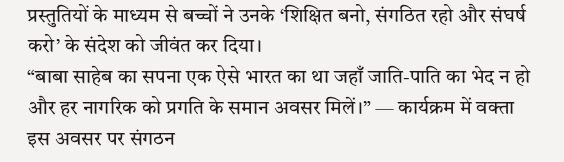प्रस्तुतियों के माध्यम से बच्चों ने उनके ‘शिक्षित बनो, संगठित रहो और संघर्ष करो’ के संदेश को जीवंत कर दिया।
“बाबा साहेब का सपना एक ऐसे भारत का था जहाँ जाति-पाति का भेद न हो और हर नागरिक को प्रगति के समान अवसर मिलें।” — कार्यक्रम में वक्ता
इस अवसर पर संगठन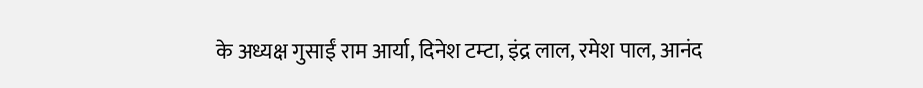के अध्यक्ष गुसाईं राम आर्या, दिनेश टम्टा, इंद्र लाल, रमेश पाल, आनंद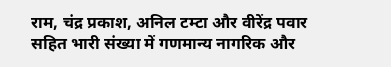राम, चंद्र प्रकाश, अनिल टम्टा और वीरेंद्र पवार सहित भारी संख्या में गणमान्य नागरिक और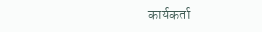कार्यकर्ता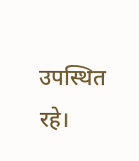उपस्थित रहे।